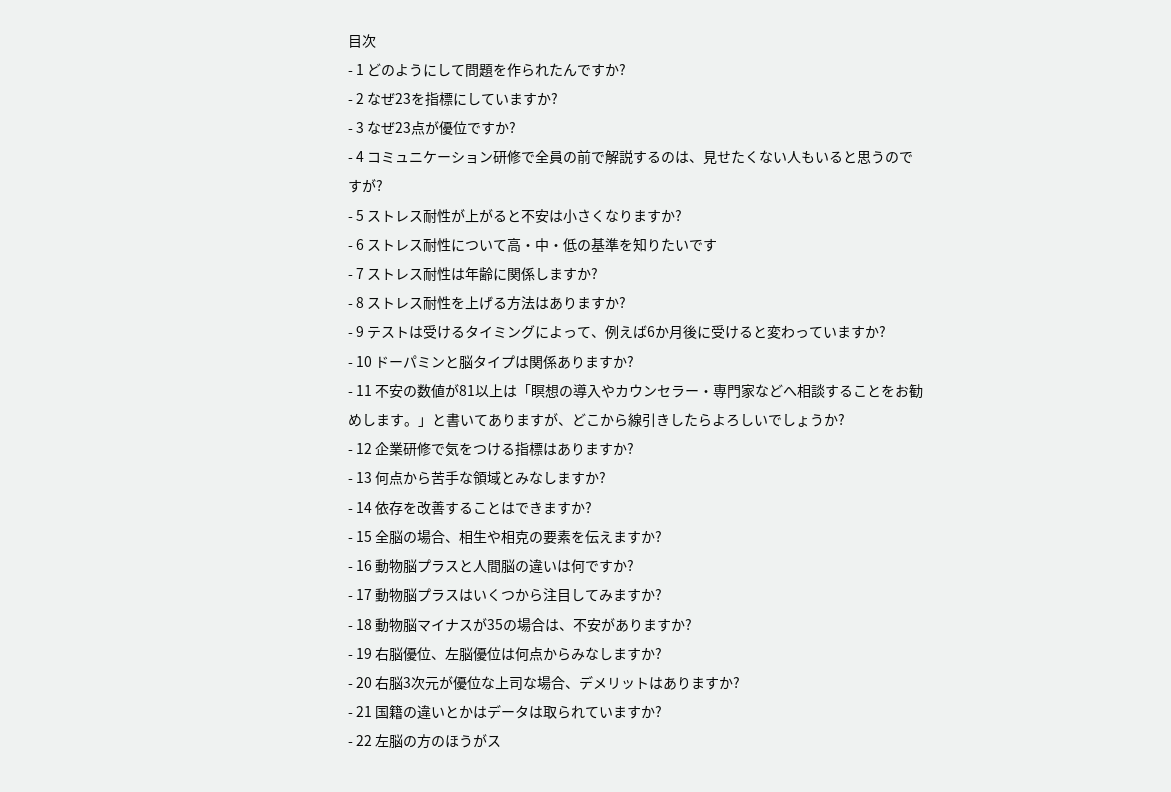目次
- 1 どのようにして問題を作られたんですか?
- 2 なぜ23を指標にしていますか?
- 3 なぜ23点が優位ですか?
- 4 コミュニケーション研修で全員の前で解説するのは、見せたくない人もいると思うのですが?
- 5 ストレス耐性が上がると不安は小さくなりますか?
- 6 ストレス耐性について高・中・低の基準を知りたいです
- 7 ストレス耐性は年齢に関係しますか?
- 8 ストレス耐性を上げる方法はありますか?
- 9 テストは受けるタイミングによって、例えば6か月後に受けると変わっていますか?
- 10 ドーパミンと脳タイプは関係ありますか?
- 11 不安の数値が81以上は「瞑想の導入やカウンセラー・専門家などへ相談することをお勧めします。」と書いてありますが、どこから線引きしたらよろしいでしょうか?
- 12 企業研修で気をつける指標はありますか?
- 13 何点から苦手な領域とみなしますか?
- 14 依存を改善することはできますか?
- 15 全脳の場合、相生や相克の要素を伝えますか?
- 16 動物脳プラスと人間脳の違いは何ですか?
- 17 動物脳プラスはいくつから注目してみますか?
- 18 動物脳マイナスが35の場合は、不安がありますか?
- 19 右脳優位、左脳優位は何点からみなしますか?
- 20 右脳3次元が優位な上司な場合、デメリットはありますか?
- 21 国籍の違いとかはデータは取られていますか?
- 22 左脳の方のほうがス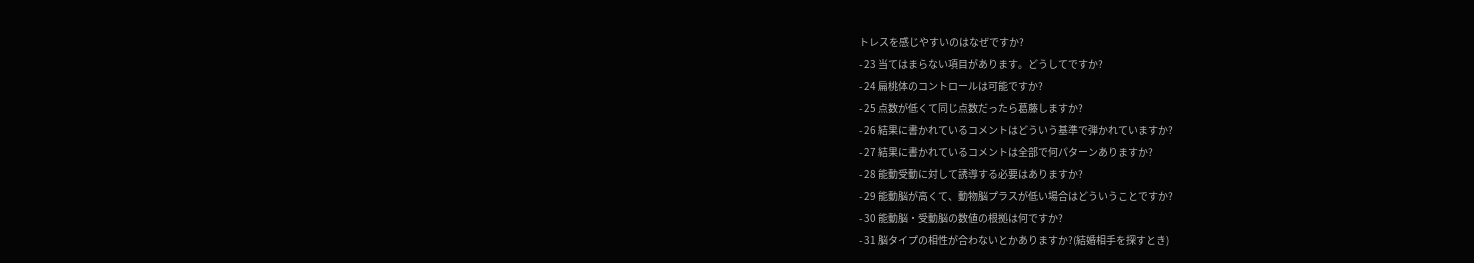トレスを感じやすいのはなぜですか?
- 23 当てはまらない項目があります。どうしてですか?
- 24 扁桃体のコントロールは可能ですか?
- 25 点数が低くて同じ点数だったら葛藤しますか?
- 26 結果に書かれているコメントはどういう基準で弾かれていますか?
- 27 結果に書かれているコメントは全部で何パターンありますか?
- 28 能動受動に対して誘導する必要はありますか?
- 29 能動脳が高くて、動物脳プラスが低い場合はどういうことですか?
- 30 能動脳・受動脳の数値の根拠は何ですか?
- 31 脳タイプの相性が合わないとかありますか?(結婚相手を探すとき)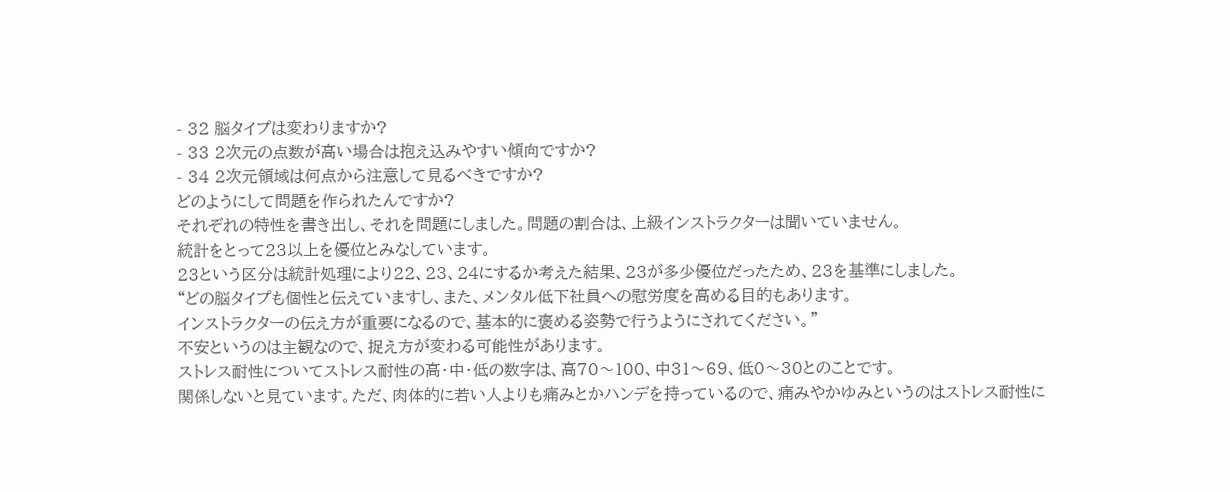- 32 脳タイプは変わりますか?
- 33 2次元の点数が高い場合は抱え込みやすい傾向ですか?
- 34 2次元領域は何点から注意して見るべきですか?
どのようにして問題を作られたんですか?
それぞれの特性を書き出し、それを問題にしました。問題の割合は、上級インストラクターは聞いていません。
統計をとって23以上を優位とみなしています。
23という区分は統計処理により22、23、24にするか考えた結果、23が多少優位だったため、23を基準にしました。
“どの脳タイプも個性と伝えていますし、また、メンタル低下社員への慰労度を高める目的もあります。
インストラクターの伝え方が重要になるので、基本的に褒める姿勢で行うようにされてください。”
不安というのは主観なので、捉え方が変わる可能性があります。
ストレス耐性についてストレス耐性の高・中・低の数字は、高70〜100、中31〜69、低0〜30とのことです。
関係しないと見ています。ただ、肉体的に若い人よりも痛みとかハンデを持っているので、痛みやかゆみというのはストレス耐性に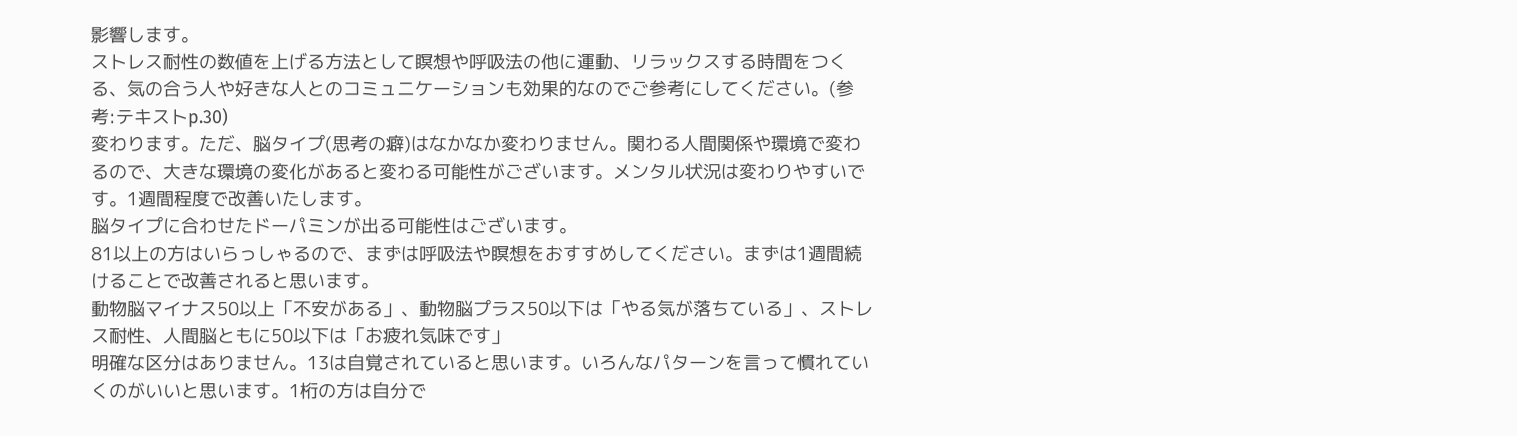影響します。
ストレス耐性の数値を上げる方法として瞑想や呼吸法の他に運動、リラックスする時間をつくる、気の合う人や好きな人とのコミュニケーションも効果的なのでご参考にしてください。(参考:テキストp.30)
変わります。ただ、脳タイプ(思考の癖)はなかなか変わりません。関わる人間関係や環境で変わるので、大きな環境の変化があると変わる可能性がございます。メンタル状況は変わりやすいです。1週間程度で改善いたします。
脳タイプに合わせたドーパミンが出る可能性はございます。
81以上の方はいらっしゃるので、まずは呼吸法や瞑想をおすすめしてください。まずは1週間続けることで改善されると思います。
動物脳マイナス50以上「不安がある」、動物脳プラス50以下は「やる気が落ちている」、ストレス耐性、人間脳ともに50以下は「お疲れ気味です」
明確な区分はありません。13は自覚されていると思います。いろんなパターンを言って慣れていくのがいいと思います。1桁の方は自分で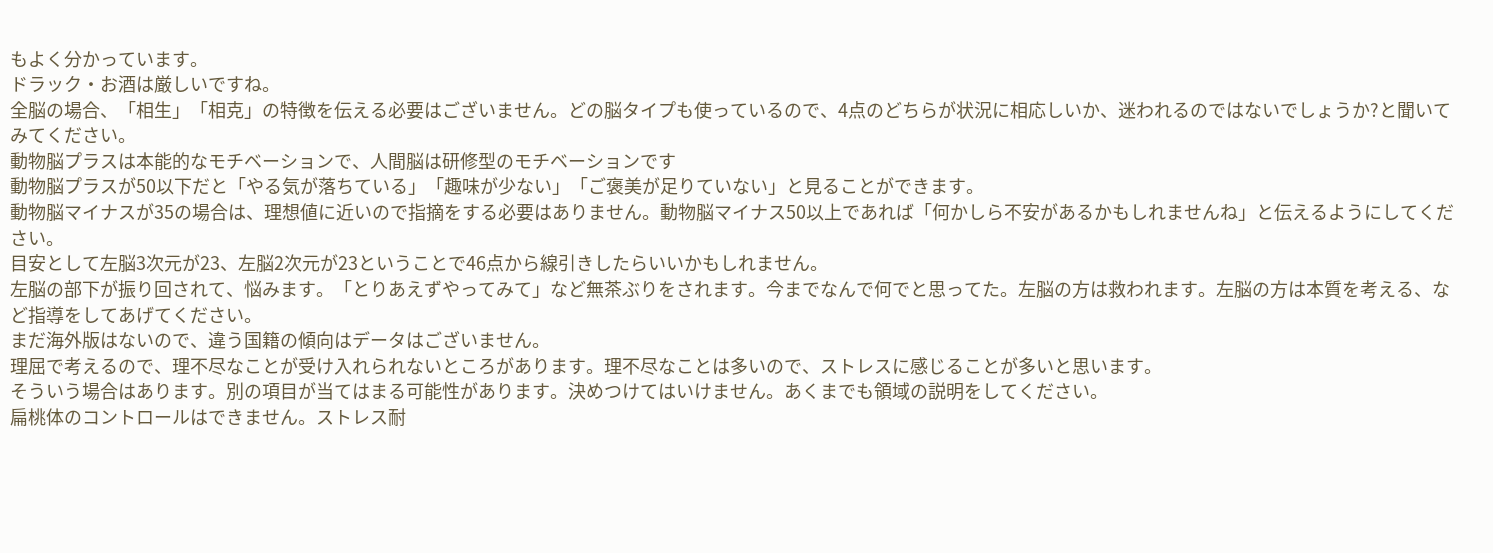もよく分かっています。
ドラック・お酒は厳しいですね。
全脳の場合、「相生」「相克」の特徴を伝える必要はございません。どの脳タイプも使っているので、4点のどちらが状況に相応しいか、迷われるのではないでしょうか?と聞いてみてください。
動物脳プラスは本能的なモチベーションで、人間脳は研修型のモチベーションです
動物脳プラスが50以下だと「やる気が落ちている」「趣味が少ない」「ご褒美が足りていない」と見ることができます。
動物脳マイナスが35の場合は、理想値に近いので指摘をする必要はありません。動物脳マイナス50以上であれば「何かしら不安があるかもしれませんね」と伝えるようにしてください。
目安として左脳3次元が23、左脳2次元が23ということで46点から線引きしたらいいかもしれません。
左脳の部下が振り回されて、悩みます。「とりあえずやってみて」など無茶ぶりをされます。今までなんで何でと思ってた。左脳の方は救われます。左脳の方は本質を考える、など指導をしてあげてください。
まだ海外版はないので、違う国籍の傾向はデータはございません。
理屈で考えるので、理不尽なことが受け入れられないところがあります。理不尽なことは多いので、ストレスに感じることが多いと思います。
そういう場合はあります。別の項目が当てはまる可能性があります。決めつけてはいけません。あくまでも領域の説明をしてください。
扁桃体のコントロールはできません。ストレス耐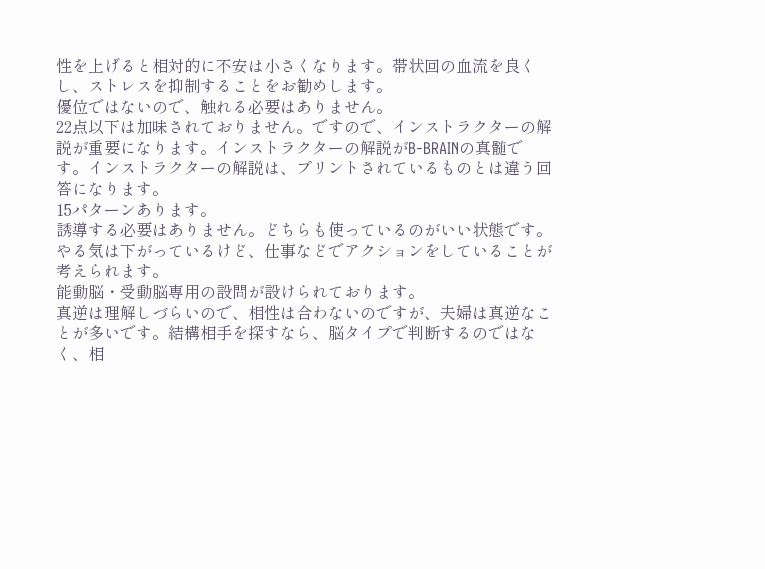性を上げると相対的に不安は小さくなります。帯状回の血流を良くし、ストレスを抑制することをお勧めします。
優位ではないので、触れる必要はありません。
22点以下は加味されておりません。ですので、インストラクターの解説が重要になります。インストラクターの解説がB-BRAINの真髄です。インストラクターの解説は、プリントされているものとは違う回答になります。
15パターンあります。
誘導する必要はありません。どちらも使っているのがいい状態です。
やる気は下がっているけど、仕事などでアクションをしていることが考えられます。
能動脳・受動脳専用の設問が設けられております。
真逆は理解しづらいので、相性は合わないのですが、夫婦は真逆なことが多いです。結構相手を探すなら、脳タイプで判断するのではなく、相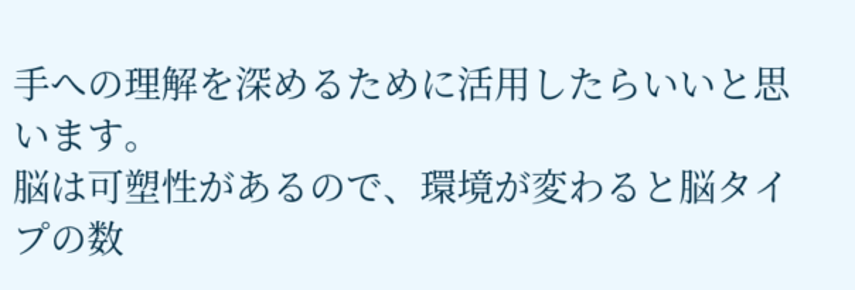手への理解を深めるために活用したらいいと思います。
脳は可塑性があるので、環境が変わると脳タイプの数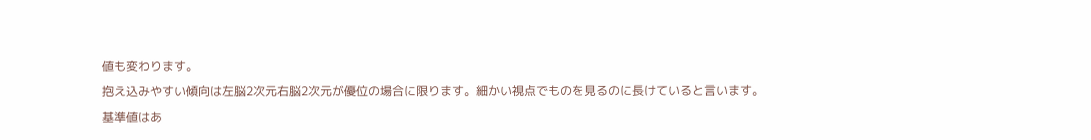値も変わります。
抱え込みやすい傾向は左脳2次元右脳2次元が優位の場合に限ります。細かい視点でものを見るのに長けていると言います。
基準値はあ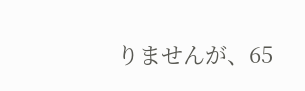りませんが、65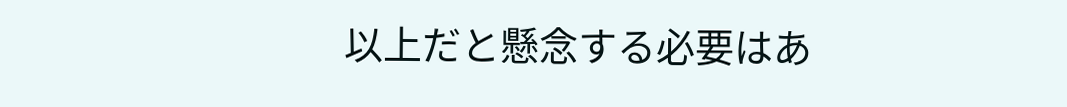以上だと懸念する必要はあ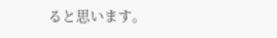ると思います。